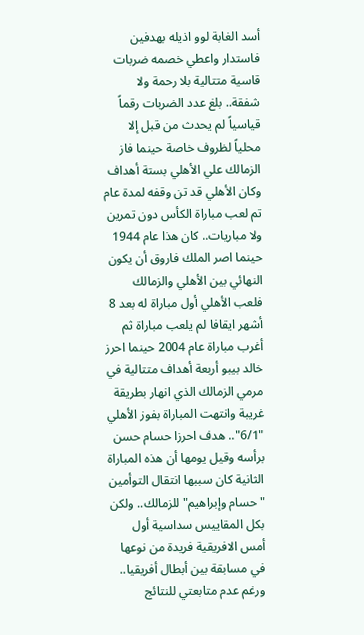أسد الغابة لوو اذيله بهدفين فاستدار واعطي خصمه ضربات قاسية متتالية بلا رحمة ولا شفقة.. بلغ عدد الضربات رقماً قياسياً لم يحدث من قبل إلا محلياً لظروف خاصة حينما فاز الزمالك علي الأهلي بستة أهداف وكان الأهلي قد تن وقفه لمدة عام تم لعب مباراة الكأس دون تمرين ولا مباريات.. كان هذا عام 1944 حينما اصر الملك فاروق أن يكون النهائي بين الأهلي والزمالك فلعب الأهلي أول مباراة له بعد 8 أشهر ايقافا لم يلعب مباراة ثم أغرب مباراة عام 2004 حينما احرز خالد بيبو أربعة أهداف متتالية في مرمي الزمالك الذي انهار بطريقة غريبة وانتهت المباراة بفوز الأهلي "6/1".. هدف احرزا حسام حسن برأسه وقيل يومها أن هذه المباراة الثانية كان سببها انتقال التوأمين "حسام وإبراهيم" للزمالك.. ولكن بكل المقاييس سداسية أول أمس الافريقية فريدة من نوعها في مسابقة بين أبطال أفريقيا.. ورغم عدم متابعتي للنتائج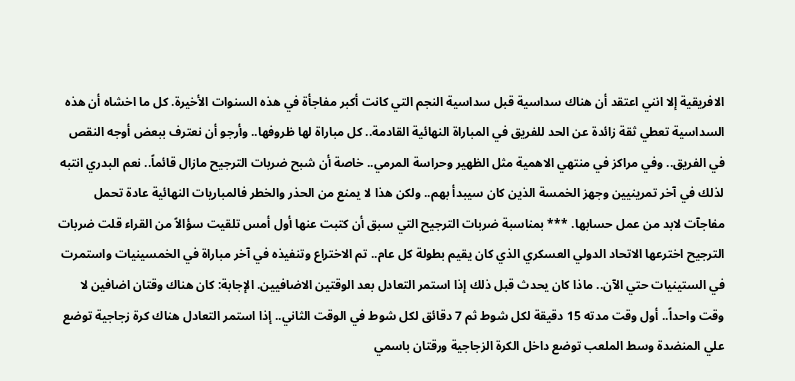الافريقية إلا انني اعتقد أن هناك سداسية قبل سداسية النجم التي كانت أكبر مفاجأة في هذه السنوات الأخيرة. كل ما اخشاه أن هذه السداسية تعطي ثقة زائدة عن الحد للفريق في المباراة النهائية القادمة.. كل مباراة لها ظروفها.. وأرجو أن نعترف ببعض أوجه النقص في الفريق.. وفي مراكز في منتهي الاهمية مثل الظهير وحراسة المرمي.. خاصة أن شبح ضربات الترجيح مازال قائماً.. نعم البدري انتبه لذلك في آخر تمرينيين وجهز الخمسة الذين كان سيبدأ بهم.. ولكن هذا لا يمنع من الحذر والخطر فالمباريات النهائية عادة تحمل مفاجآت لابد من عمل حسابها. *** بمناسبة ضربات الترجيح التي سبق أن كتبت عنها أول أمس تلقيت سؤالاً من القراء قلت ضربات الترجيح اخترعها الاتحاد الدولي العسكري الذي كان يقيم بطولة كل عام.. تم الاختراع وتنفيذه في آخر مباراة في الخمسينيات واستمرت في الستينيات حتي الآن.. ماذا كان يحدث قبل ذلك إذا استمر التعادل بعد الوقتين الاضافيين. الإجابة: كان هناك وقتان اضافين لا وقت واحداً.. أول وقت مدته 15 دقيقة لكل شوط ثم 7 دقائق لكل شوط في الوقت الثاني.. إذا استمر التعادل هناك كرة زجاجية توضع علي المنضدة وسط الملعب توضع داخل الكرة الزجاجية ورقتان باسمي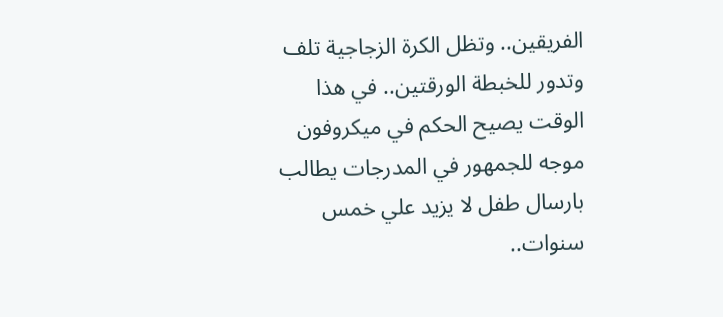الفريقين.. وتظل الكرة الزجاجية تلف وتدور للخبطة الورقتين.. في هذا الوقت يصيح الحكم في ميكروفون موجه للجمهور في المدرجات يطالب بارسال طفل لا يزيد علي خمس سنوات..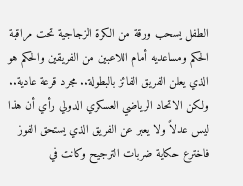الطفل يسحب ورقة من الكرة الزجاجية تحت مراقبة الحكم ومساعديه أمام اللاعبين من الفريقين والحكم هو الذي يعلن الفريق الفائز بالبطولة.. مجرد قرعة عادية.. ولكن الاتحاد الرياضي العسكري الدولي رأي أن هذا ليس عدلاً ولا يعبر عن الفريق الذي يستحق الفوز فاخترع حكاية ضربات الترجيح وكانت في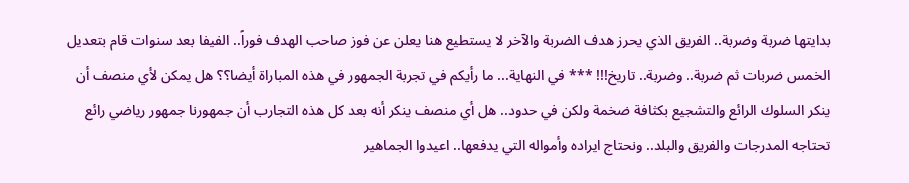بدايتها ضربة وضربة.. الفريق الذي يحرز هدف الضربة والآخر لا يستطيع هنا يعلن عن فوز صاحب الهدف فوراً.. الفيفا بعد سنوات قام بتعديل الخمس ضربات ثم ضربة.. وضربة.. تاريخ!!! *** في النهاية... ما رأيكم في تجربة الجمهور في هذه المباراة أيضا؟؟ هل يمكن لأي منصف أن ينكر السلوك الرائع والتشجيع بكثافة ضخمة ولكن في حدود.. هل أي منصف ينكر أنه بعد كل هذه التجارب أن جمهورنا جمهور رياضي رائع تحتاجه المدرجات والفريق والبلد.. ونحتاج ايراده وأمواله التي يدفعها.. اعيدوا الجماهير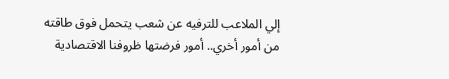إلي الملاعب للترفيه عن شعب يتحمل فوق طاقته من أمور أخري.. أمور فرضتها ظروفنا الاقتصادية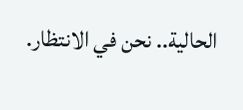الحالية.. نحن في الانتظار.